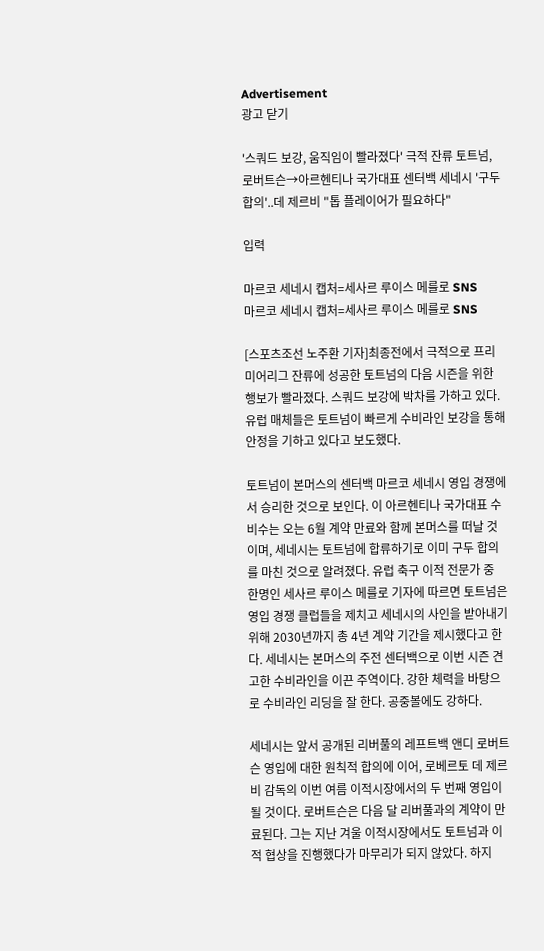Advertisement
광고 닫기

'스쿼드 보강, 움직임이 빨라졌다' 극적 잔류 토트넘, 로버트슨→아르헨티나 국가대표 센터백 세네시 '구두 합의'..데 제르비 "톱 플레이어가 필요하다"

입력

마르코 세네시 캡처=세사르 루이스 메를로 SNS
마르코 세네시 캡처=세사르 루이스 메를로 SNS

[스포츠조선 노주환 기자]최종전에서 극적으로 프리미어리그 잔류에 성공한 토트넘의 다음 시즌을 위한 행보가 빨라졌다. 스쿼드 보강에 박차를 가하고 있다. 유럽 매체들은 토트넘이 빠르게 수비라인 보강을 통해 안정을 기하고 있다고 보도했다.

토트넘이 본머스의 센터백 마르코 세네시 영입 경쟁에서 승리한 것으로 보인다. 이 아르헨티나 국가대표 수비수는 오는 6월 계약 만료와 함께 본머스를 떠날 것이며, 세네시는 토트넘에 합류하기로 이미 구두 합의를 마친 것으로 알려졌다. 유럽 축구 이적 전문가 중 한명인 세사르 루이스 메를로 기자에 따르면 토트넘은 영입 경쟁 클럽들을 제치고 세네시의 사인을 받아내기 위해 2030년까지 총 4년 계약 기간을 제시했다고 한다. 세네시는 본머스의 주전 센터백으로 이번 시즌 견고한 수비라인을 이끈 주역이다. 강한 체력을 바탕으로 수비라인 리딩을 잘 한다. 공중볼에도 강하다.

세네시는 앞서 공개된 리버풀의 레프트백 앤디 로버트슨 영입에 대한 원칙적 합의에 이어, 로베르토 데 제르비 감독의 이번 여름 이적시장에서의 두 번째 영입이 될 것이다. 로버트슨은 다음 달 리버풀과의 계약이 만료된다. 그는 지난 겨울 이적시장에서도 토트넘과 이적 협상을 진행했다가 마무리가 되지 않았다. 하지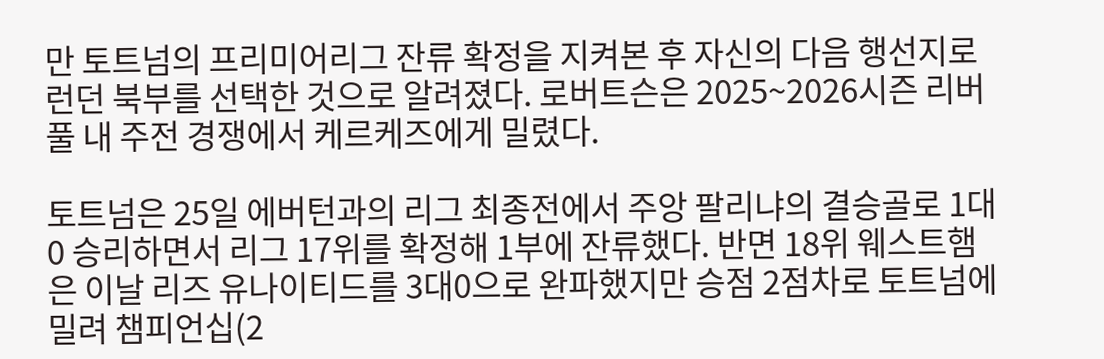만 토트넘의 프리미어리그 잔류 확정을 지켜본 후 자신의 다음 행선지로 런던 북부를 선택한 것으로 알려졌다. 로버트슨은 2025~2026시즌 리버풀 내 주전 경쟁에서 케르케즈에게 밀렸다.

토트넘은 25일 에버턴과의 리그 최종전에서 주앙 팔리냐의 결승골로 1대0 승리하면서 리그 17위를 확정해 1부에 잔류했다. 반면 18위 웨스트햄은 이날 리즈 유나이티드를 3대0으로 완파했지만 승점 2점차로 토트넘에 밀려 챔피언십(2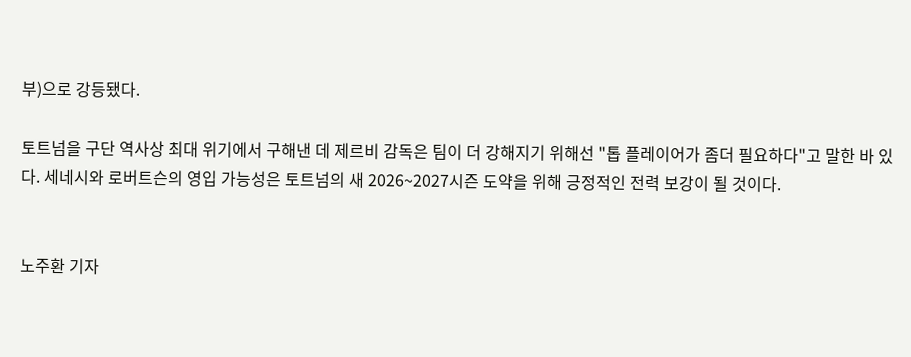부)으로 강등됐다.

토트넘을 구단 역사상 최대 위기에서 구해낸 데 제르비 감독은 팀이 더 강해지기 위해선 "톱 플레이어가 좀더 필요하다"고 말한 바 있다. 세네시와 로버트슨의 영입 가능성은 토트넘의 새 2026~2027시즌 도약을 위해 긍정적인 전력 보강이 될 것이다.


노주환 기자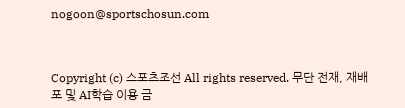nogoon@sportschosun.com



Copyright (c) 스포츠조선 All rights reserved. 무단 전재, 재배포 및 AI학습 이용 금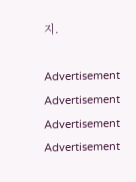지.

Advertisement
Advertisement
Advertisement
Advertisement